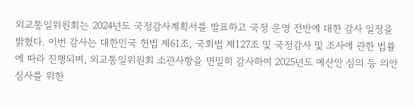외교통일위원회는 2024년도 국정감사계획서를 발표하고 국정 운영 전반에 대한 감사 일정을 밝혔다. 이번 감사는 대한민국 헌법 제61조, 국회법 제127조 및 국정감사 및 조사에 관한 법률에 따라 진행되며, 외교통일위원회 소관사항을 면밀히 감사하여 2025년도 예산안 심의 등 의안 심사를 위한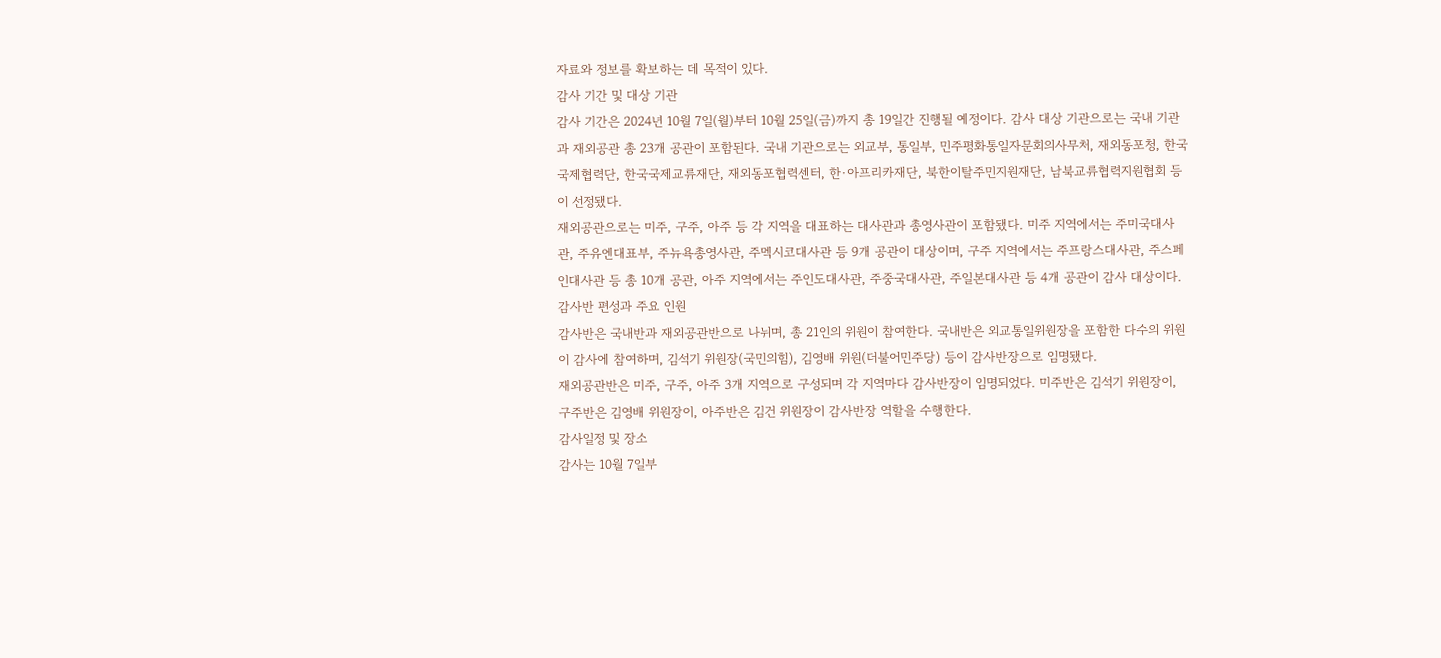자료와 정보를 확보하는 데 목적이 있다.
감사 기간 및 대상 기관
감사 기간은 2024년 10월 7일(월)부터 10월 25일(금)까지 총 19일간 진행될 예정이다. 감사 대상 기관으로는 국내 기관과 재외공관 총 23개 공관이 포함된다. 국내 기관으로는 외교부, 통일부, 민주평화통일자문회의사무처, 재외동포청, 한국국제협력단, 한국국제교류재단, 재외동포협력센터, 한·아프리카재단, 북한이탈주민지원재단, 남북교류협력지원협회 등이 선정됐다.
재외공관으로는 미주, 구주, 아주 등 각 지역을 대표하는 대사관과 총영사관이 포함됐다. 미주 지역에서는 주미국대사관, 주유엔대표부, 주뉴욕총영사관, 주멕시코대사관 등 9개 공관이 대상이며, 구주 지역에서는 주프랑스대사관, 주스페인대사관 등 총 10개 공관, 아주 지역에서는 주인도대사관, 주중국대사관, 주일본대사관 등 4개 공관이 감사 대상이다.
감사반 편성과 주요 인원
감사반은 국내반과 재외공관반으로 나뉘며, 총 21인의 위원이 참여한다. 국내반은 외교통일위원장을 포함한 다수의 위원이 감사에 참여하며, 김석기 위원장(국민의힘), 김영배 위원(더불어민주당) 등이 감사반장으로 임명됐다.
재외공관반은 미주, 구주, 아주 3개 지역으로 구성되며 각 지역마다 감사반장이 임명되었다. 미주반은 김석기 위원장이, 구주반은 김영배 위원장이, 아주반은 김건 위원장이 감사반장 역할을 수행한다.
감사일정 및 장소
감사는 10월 7일부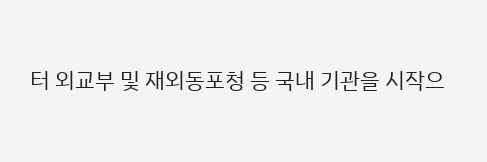터 외교부 및 재외동포청 등 국내 기관을 시작으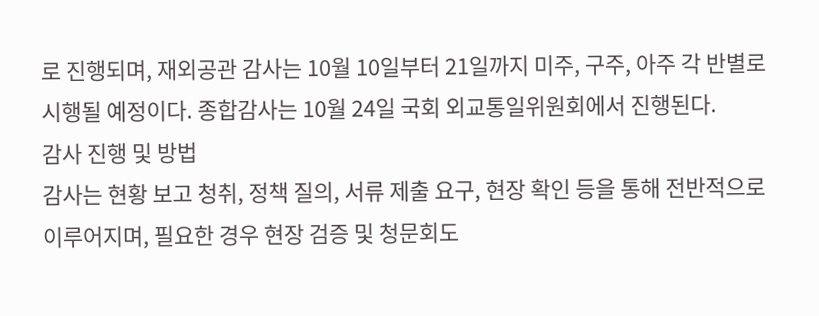로 진행되며, 재외공관 감사는 10월 10일부터 21일까지 미주, 구주, 아주 각 반별로 시행될 예정이다. 종합감사는 10월 24일 국회 외교통일위원회에서 진행된다.
감사 진행 및 방법
감사는 현황 보고 청취, 정책 질의, 서류 제출 요구, 현장 확인 등을 통해 전반적으로 이루어지며, 필요한 경우 현장 검증 및 청문회도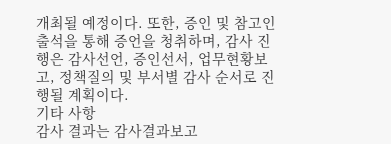개최될 예정이다. 또한, 증인 및 참고인 출석을 통해 증언을 청취하며, 감사 진행은 감사선언, 증인선서, 업무현황보고, 정책질의 및 부서별 감사 순서로 진행될 계획이다.
기타 사항
감사 결과는 감사결과보고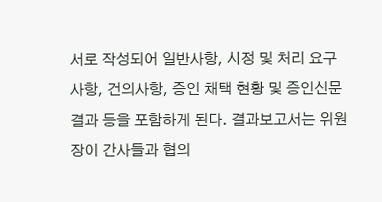서로 작성되어 일반사항, 시정 및 처리 요구사항, 건의사항, 증인 채택 현황 및 증인신문 결과 등을 포함하게 된다. 결과보고서는 위원장이 간사들과 협의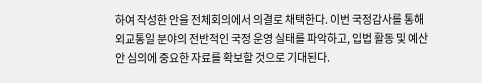하여 작성한 안을 전체회의에서 의결로 채택한다. 이번 국정감사를 통해 외교통일 분야의 전반적인 국정 운영 실태를 파악하고, 입법 활동 및 예산안 심의에 중요한 자료를 확보할 것으로 기대된다.